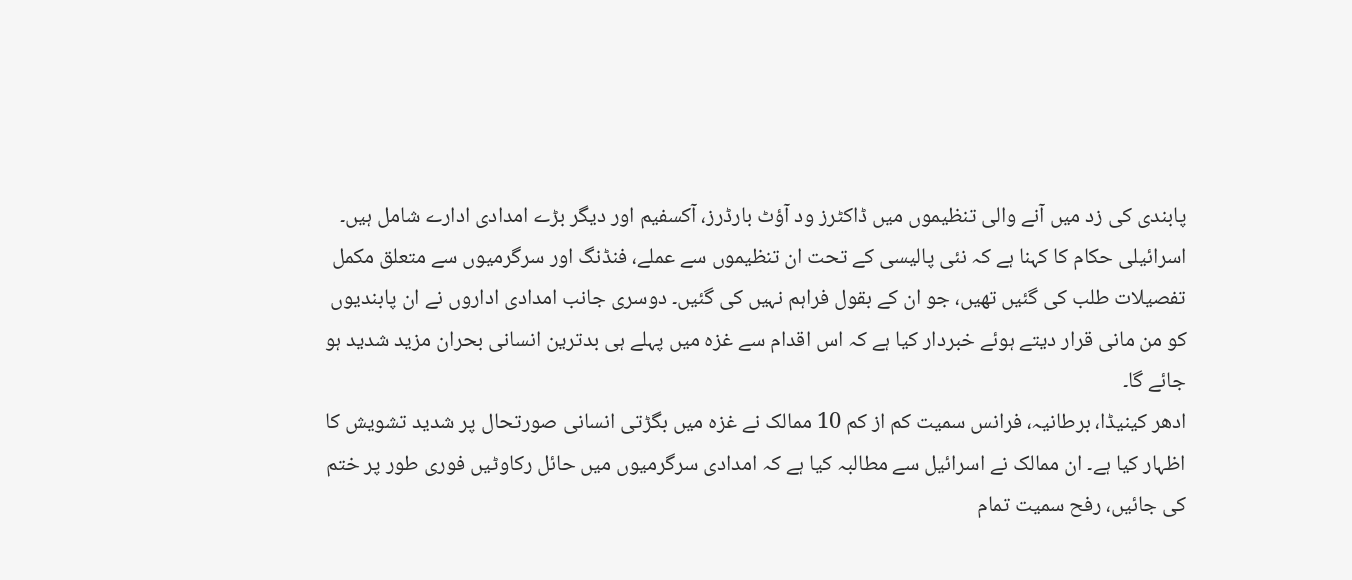پابندی کی زد میں آنے والی تنظیموں میں ڈاکٹرز ود آؤٹ بارڈرز، آکسفیم اور دیگر بڑے امدادی ادارے شامل ہیں۔
اسرائیلی حکام کا کہنا ہے کہ نئی پالیسی کے تحت ان تنظیموں سے عملے، فنڈنگ اور سرگرمیوں سے متعلق مکمل تفصیلات طلب کی گئیں تھیں، جو ان کے بقول فراہم نہیں کی گئیں۔ دوسری جانب امدادی اداروں نے ان پابندیوں کو من مانی قرار دیتے ہوئے خبردار کیا ہے کہ اس اقدام سے غزہ میں پہلے ہی بدترین انسانی بحران مزید شدید ہو جائے گا۔
ادھر کینیڈا، برطانیہ، فرانس سمیت کم از کم 10 ممالک نے غزہ میں بگڑتی انسانی صورتحال پر شدید تشویش کا اظہار کیا ہے۔ ان ممالک نے اسرائیل سے مطالبہ کیا ہے کہ امدادی سرگرمیوں میں حائل رکاوٹیں فوری طور پر ختم کی جائیں، رفح سمیت تمام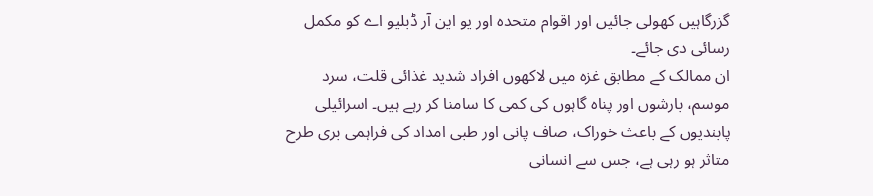گزرگاہیں کھولی جائیں اور اقوام متحدہ اور یو این آر ڈبلیو اے کو مکمل رسائی دی جائے۔
ان ممالک کے مطابق غزہ میں لاکھوں افراد شدید غذائی قلت، سرد موسم، بارشوں اور پناہ گاہوں کی کمی کا سامنا کر رہے ہیں۔ اسرائیلی پابندیوں کے باعث خوراک، صاف پانی اور طبی امداد کی فراہمی بری طرح متاثر ہو رہی ہے، جس سے انسانی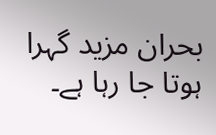بحران مزید گہرا ہوتا جا رہا ہے۔